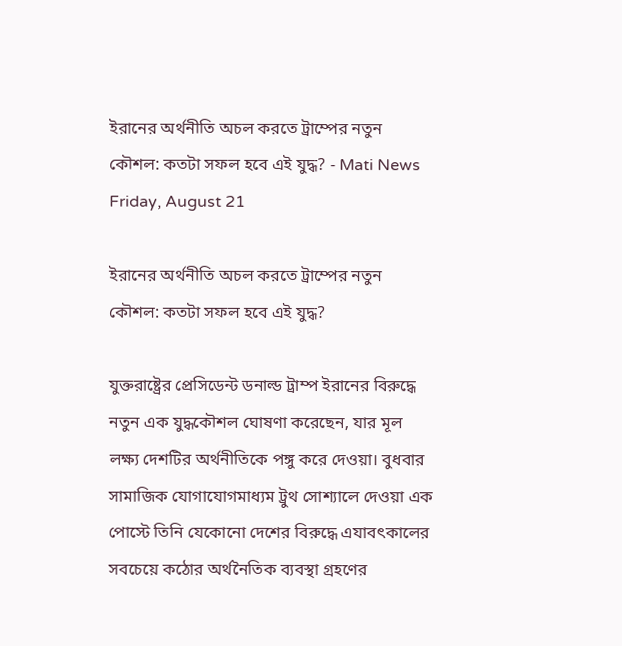ইরানের অর্থনীতি অচল করতে ট্রাম্পের নতুন কৌশল: কতটা সফল হবে এই যুদ্ধ? - Mati News
Friday, August 21

ইরানের অর্থনীতি অচল করতে ট্রাম্পের নতুন কৌশল: কতটা সফল হবে এই যুদ্ধ?

যুক্তরাষ্ট্রের প্রেসিডেন্ট ডনাল্ড ট্রাম্প ইরানের বিরুদ্ধে নতুন এক যুদ্ধকৌশল ঘোষণা করেছেন, যার মূল লক্ষ্য দেশটির অর্থনীতিকে পঙ্গু করে দেওয়া। বুধবার সামাজিক যোগাযোগমাধ্যম ট্রুথ সোশ্যালে দেওয়া এক পোস্টে তিনি যেকোনো দেশের বিরুদ্ধে এযাবৎকালের সবচেয়ে কঠোর অর্থনৈতিক ব্যবস্থা গ্রহণের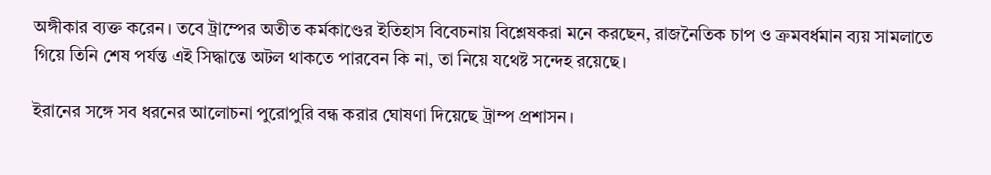অঙ্গীকার ব্যক্ত করেন। তবে ট্রাম্পের অতীত কর্মকাণ্ডের ইতিহাস বিবেচনায় বিশ্লেষকরা মনে করছেন, রাজনৈতিক চাপ ও ক্রমবর্ধমান ব্যয় সামলাতে গিয়ে তিনি শেষ পর্যন্ত এই সিদ্ধান্তে অটল থাকতে পারবেন কি না, তা নিয়ে যথেষ্ট সন্দেহ রয়েছে।

ইরানের সঙ্গে সব ধরনের আলোচনা পুরোপুরি বন্ধ করার ঘোষণা দিয়েছে ট্রাম্প প্রশাসন।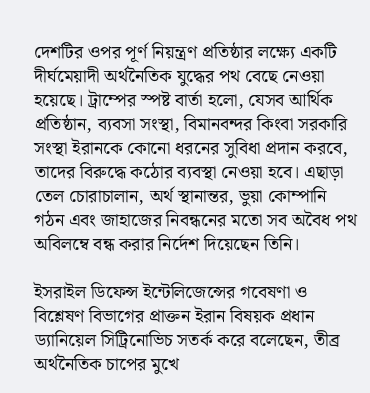দেশটির ওপর পূর্ণ নিয়ন্ত্রণ প্রতিষ্ঠার লক্ষ্যে একটি দীর্ঘমেয়াদী অর্থনৈতিক যুদ্ধের পথ বেছে নেওয়া হয়েছে। ট্রাম্পের স্পষ্ট বার্তা হলো, যেসব আর্থিক প্রতিষ্ঠান, ব্যবসা সংস্থা, বিমানবন্দর কিংবা সরকারি সংস্থা ইরানকে কোনো ধরনের সুবিধা প্রদান করবে, তাদের বিরুদ্ধে কঠোর ব্যবস্থা নেওয়া হবে। এছাড়া তেল চোরাচালান, অর্থ স্থানান্তর, ভুয়া কোম্পানি গঠন এবং জাহাজের নিবন্ধনের মতো সব অবৈধ পথ অবিলম্বে বন্ধ করার নির্দেশ দিয়েছেন তিনি।

ইসরাইল ডিফেন্স ইন্টেলিজেন্সের গবেষণা ও বিশ্লেষণ বিভাগের প্রাক্তন ইরান বিষয়ক প্রধান ড্যানিয়েল সিট্রিনোভিচ সতর্ক করে বলেছেন, তীব্র অর্থনৈতিক চাপের মুখে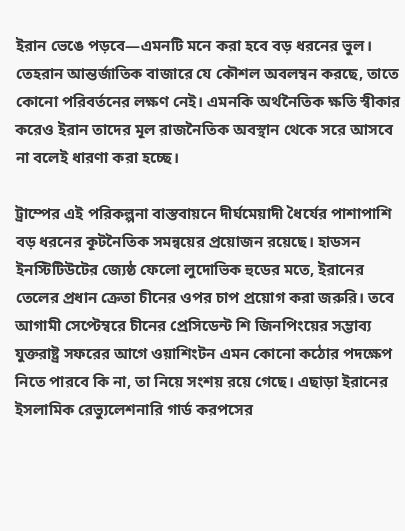ইরান ভেঙে পড়বে—এমনটি মনে করা হবে বড় ধরনের ভুল। তেহরান আন্তর্জাতিক বাজারে যে কৌশল অবলম্বন করছে, তাতে কোনো পরিবর্তনের লক্ষণ নেই। এমনকি অর্থনৈতিক ক্ষতি স্বীকার করেও ইরান তাদের মূল রাজনৈতিক অবস্থান থেকে সরে আসবে না বলেই ধারণা করা হচ্ছে।

ট্রাম্পের এই পরিকল্পনা বাস্তবায়নে দীর্ঘমেয়াদী ধৈর্যের পাশাপাশি বড় ধরনের কূটনৈতিক সমন্বয়ের প্রয়োজন রয়েছে। হাডসন ইনস্টিটিউটের জ্যেষ্ঠ ফেলো লুদোভিক হুডের মতে, ইরানের তেলের প্রধান ক্রেতা চীনের ওপর চাপ প্রয়োগ করা জরুরি। তবে আগামী সেপ্টেম্বরে চীনের প্রেসিডেন্ট শি জিনপিংয়ের সম্ভাব্য যুক্তরাষ্ট্র সফরের আগে ওয়াশিংটন এমন কোনো কঠোর পদক্ষেপ নিতে পারবে কি না, তা নিয়ে সংশয় রয়ে গেছে। এছাড়া ইরানের ইসলামিক রেভ্যুলেশনারি গার্ড করপসের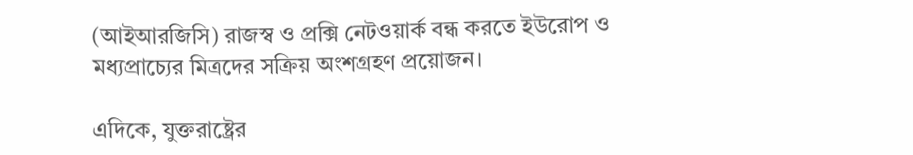(আইআরজিসি) রাজস্ব ও প্রক্সি নেটওয়ার্ক বন্ধ করতে ইউরোপ ও মধ্যপ্রাচ্যের মিত্রদের সক্রিয় অংশগ্রহণ প্রয়োজন।

এদিকে, যুক্তরাষ্ট্রের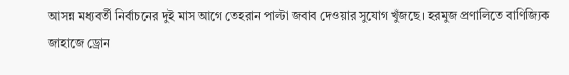আসন্ন মধ্যবর্তী নির্বাচনের দুই মাস আগে তেহরান পাল্টা জবাব দেওয়ার সুযোগ খুঁজছে। হরমুজ প্রণালিতে বাণিজ্যিক জাহাজে ড্রোন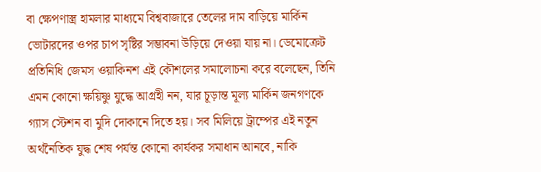বা ক্ষেপণাস্ত্র হামলার মাধ্যমে বিশ্ববাজারে তেলের দাম বাড়িয়ে মার্কিন ভোটারদের ওপর চাপ সৃষ্টির সম্ভাবনা উড়িয়ে দেওয়া যায় না। ডেমোক্রেট প্রতিনিধি জেমস ওয়াকিনশ এই কৌশলের সমালোচনা করে বলেছেন, তিনি এমন কোনো ক্ষয়িষ্ণু যুদ্ধে আগ্রহী নন, যার চূড়ান্ত মূল্য মার্কিন জনগণকে গ্যাস স্টেশন বা মুদি দোকানে দিতে হয়। সব মিলিয়ে ট্রাম্পের এই নতুন অর্থনৈতিক যুদ্ধ শেষ পর্যন্ত কোনো কার্যকর সমাধান আনবে, নাকি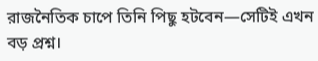রাজনৈতিক চাপে তিনি পিছু হটবেন—সেটিই এখন বড় প্রশ্ন।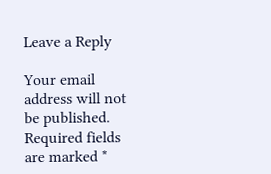Leave a Reply

Your email address will not be published. Required fields are marked *